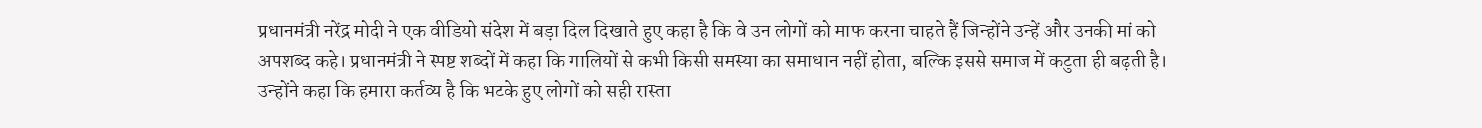प्रधानमंत्री नरेंद्र मोदी ने एक वीडियो संदेश में बड़ा दिल दिखाते हुए कहा है कि वे उन लोगों को माफ करना चाहते हैं जिन्होंने उन्हें और उनकी मां को अपशब्द कहे। प्रधानमंत्री ने स्पष्ट शब्दों में कहा कि गालियों से कभी किसी समस्या का समाधान नहीं होता, बल्कि इससे समाज में कटुता ही बढ़ती है। उन्होंने कहा कि हमारा कर्तव्य है कि भटके हुए लोगों को सही रास्ता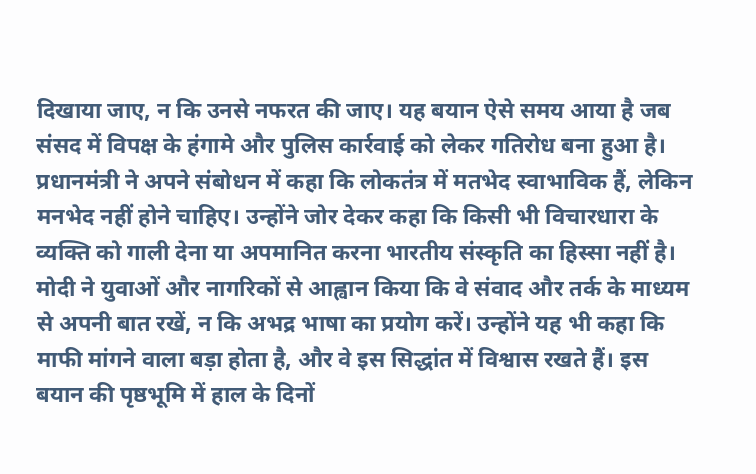दिखाया जाए, न कि उनसे नफरत की जाए। यह बयान ऐसे समय आया है जब संसद में विपक्ष के हंगामे और पुलिस कार्रवाई को लेकर गतिरोध बना हुआ है। प्रधानमंत्री ने अपने संबोधन में कहा कि लोकतंत्र में मतभेद स्वाभाविक हैं, लेकिन मनभेद नहीं होने चाहिए। उन्होंने जोर देकर कहा कि किसी भी विचारधारा के व्यक्ति को गाली देना या अपमानित करना भारतीय संस्कृति का हिस्सा नहीं है। मोदी ने युवाओं और नागरिकों से आह्वान किया कि वे संवाद और तर्क के माध्यम से अपनी बात रखें, न कि अभद्र भाषा का प्रयोग करें। उन्होंने यह भी कहा कि माफी मांगने वाला बड़ा होता है, और वे इस सिद्धांत में विश्वास रखते हैं। इस बयान की पृष्ठभूमि में हाल के दिनों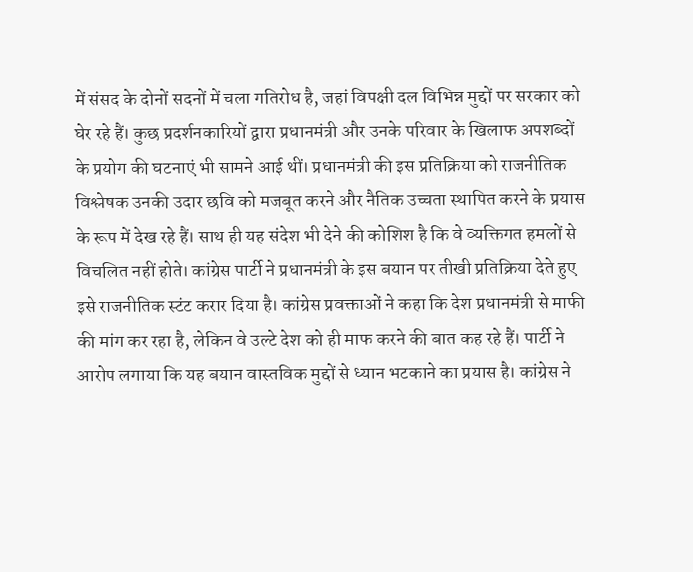में संसद के दोनों सदनों में चला गतिरोध है, जहां विपक्षी दल विभिन्न मुद्दों पर सरकार को घेर रहे हैं। कुछ प्रदर्शनकारियों द्वारा प्रधानमंत्री और उनके परिवार के खिलाफ अपशब्दों के प्रयोग की घटनाएं भी सामने आई थीं। प्रधानमंत्री की इस प्रतिक्रिया को राजनीतिक विश्लेषक उनकी उदार छवि को मजबूत करने और नैतिक उच्चता स्थापित करने के प्रयास के रूप में देख रहे हैं। साथ ही यह संदेश भी देने की कोशिश है कि वे व्यक्तिगत हमलों से विचलित नहीं होते। कांग्रेस पार्टी ने प्रधानमंत्री के इस बयान पर तीखी प्रतिक्रिया देते हुए इसे राजनीतिक स्टंट करार दिया है। कांग्रेस प्रवक्ताओं ने कहा कि देश प्रधानमंत्री से माफी की मांग कर रहा है, लेकिन वे उल्टे देश को ही माफ करने की बात कह रहे हैं। पार्टी ने आरोप लगाया कि यह बयान वास्तविक मुद्दों से ध्यान भटकाने का प्रयास है। कांग्रेस ने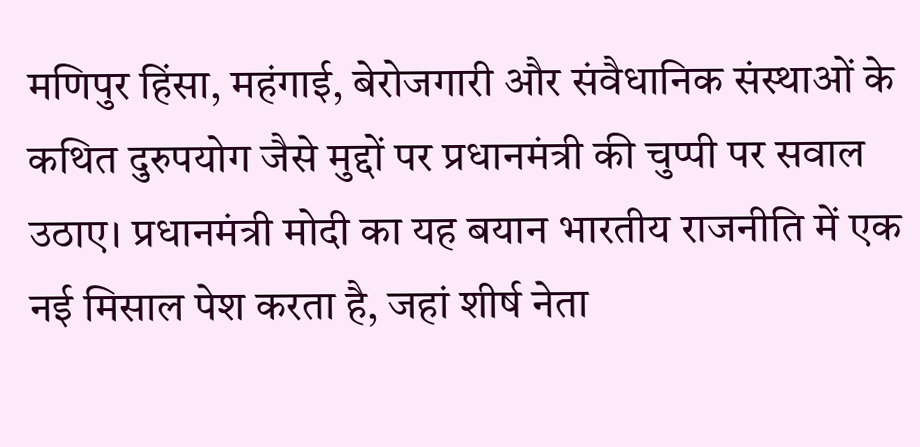मणिपुर हिंसा, महंगाई, बेरोजगारी और संवैधानिक संस्थाओं के कथित दुरुपयोग जैसे मुद्दों पर प्रधानमंत्री की चुप्पी पर सवाल उठाए। प्रधानमंत्री मोदी का यह बयान भारतीय राजनीति में एक नई मिसाल पेश करता है, जहां शीर्ष नेता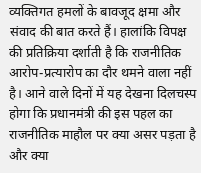व्यक्तिगत हमलों के बावजूद क्षमा और संवाद की बात करते हैं। हालांकि विपक्ष की प्रतिक्रिया दर्शाती है कि राजनीतिक आरोप-प्रत्यारोप का दौर थमने वाला नहीं है। आने वाले दिनों में यह देखना दिलचस्प होगा कि प्रधानमंत्री की इस पहल का राजनीतिक माहौल पर क्या असर पड़ता है और क्या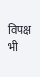विपक्ष भी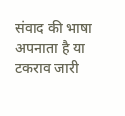संवाद की भाषा अपनाता है या टकराव जारी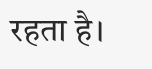रहता है।